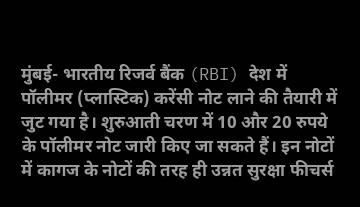मुंबई- भारतीय रिजर्व बैंक (RBI) देश में पॉलीमर (प्लास्टिक) करेंसी नोट लाने की तैयारी में जुट गया है। शुरुआती चरण में 10 और 20 रुपये के पॉलीमर नोट जारी किए जा सकते हैं। इन नोटों में कागज के नोटों की तरह ही उन्नत सुरक्षा फीचर्स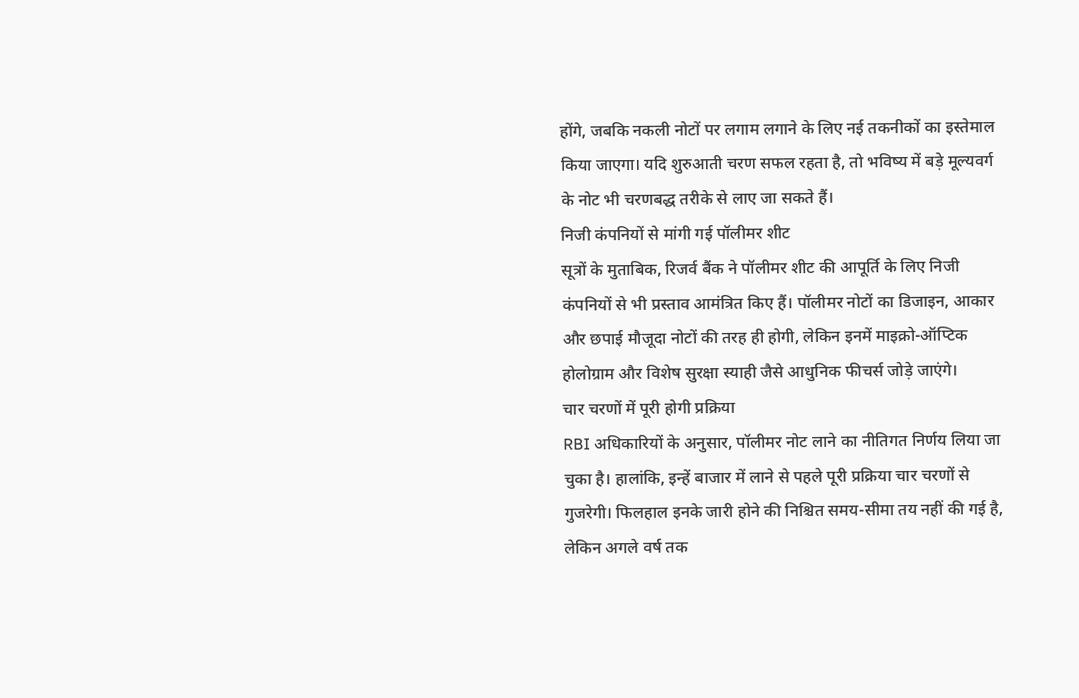होंगे, जबकि नकली नोटों पर लगाम लगाने के लिए नई तकनीकों का इस्तेमाल किया जाएगा। यदि शुरुआती चरण सफल रहता है, तो भविष्य में बड़े मूल्यवर्ग के नोट भी चरणबद्ध तरीके से लाए जा सकते हैं।
निजी कंपनियों से मांगी गई पॉलीमर शीट
सूत्रों के मुताबिक, रिजर्व बैंक ने पॉलीमर शीट की आपूर्ति के लिए निजी कंपनियों से भी प्रस्ताव आमंत्रित किए हैं। पॉलीमर नोटों का डिजाइन, आकार और छपाई मौजूदा नोटों की तरह ही होगी, लेकिन इनमें माइक्रो-ऑप्टिक होलोग्राम और विशेष सुरक्षा स्याही जैसे आधुनिक फीचर्स जोड़े जाएंगे।
चार चरणों में पूरी होगी प्रक्रिया
RBI अधिकारियों के अनुसार, पॉलीमर नोट लाने का नीतिगत निर्णय लिया जा चुका है। हालांकि, इन्हें बाजार में लाने से पहले पूरी प्रक्रिया चार चरणों से गुजरेगी। फिलहाल इनके जारी होने की निश्चित समय-सीमा तय नहीं की गई है, लेकिन अगले वर्ष तक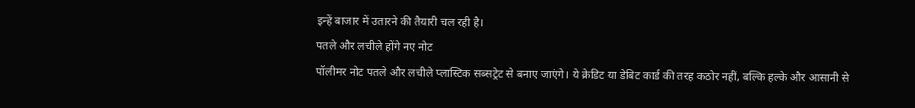इन्हें बाजार में उतारने की तैयारी चल रही है।
पतले और लचीले होंगे नए नोट
पॉलीमर नोट पतले और लचीले प्लास्टिक सब्सट्रेट से बनाए जाएंगे। ये क्रेडिट या डेबिट कार्ड की तरह कठोर नहीं, बल्कि हल्के और आसानी से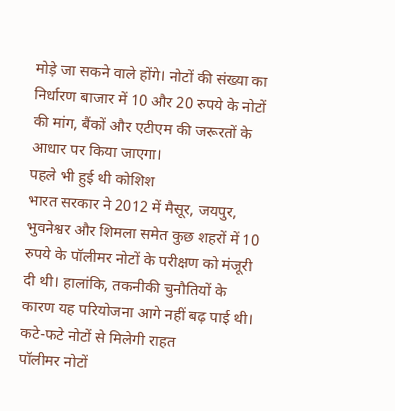मोड़े जा सकने वाले होंगे। नोटों की संख्या का निर्धारण बाजार में 10 और 20 रुपये के नोटों की मांग, बैंकों और एटीएम की जरूरतों के आधार पर किया जाएगा।
पहले भी हुई थी कोशिश
भारत सरकार ने 2012 में मैसूर, जयपुर, भुवनेश्वर और शिमला समेत कुछ शहरों में 10 रुपये के पॉलीमर नोटों के परीक्षण को मंजूरी दी थी। हालांकि, तकनीकी चुनौतियों के कारण यह परियोजना आगे नहीं बढ़ पाई थी।
कटे-फटे नोटों से मिलेगी राहत
पॉलीमर नोटों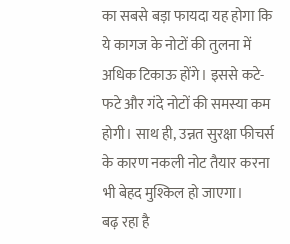का सबसे बड़ा फायदा यह होगा कि ये कागज के नोटों की तुलना में अधिक टिकाऊ होंगे। इससे कटे-फटे और गंदे नोटों की समस्या कम होगी। साथ ही, उन्नत सुरक्षा फीचर्स के कारण नकली नोट तैयार करना भी बेहद मुश्किल हो जाएगा।
बढ़ रहा है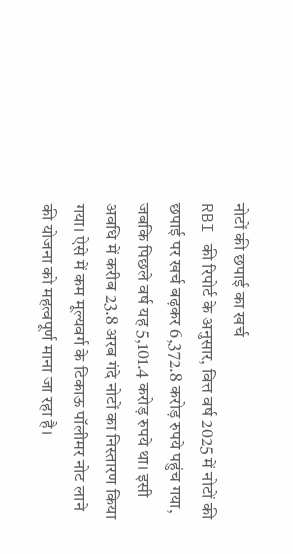नोटों की छपाई का खर्च
RBI की रिपोर्ट के अनुसार, वित्त वर्ष 2025 में नोटों की छपाई पर खर्च बढ़कर 6,372.8 करोड़ रुपये पहुंच गया, जबकि पिछले वर्ष यह 5,101.4 करोड़ रुपये था। इसी अवधि में करीब 23.8 अरब गंदे नोटों का निस्तारण किया गया। ऐसे में कम मूल्यवर्ग के टिकाऊ पॉलीमर नोट लाने की योजना को महत्वपूर्ण माना जा रहा है।